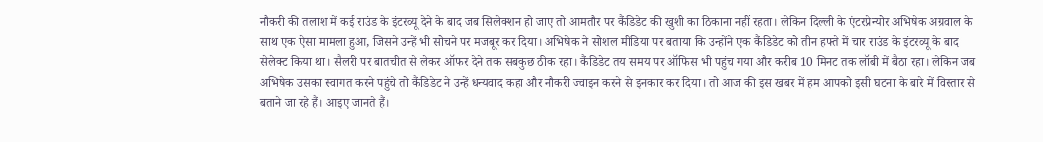नौकरी की तलाश में कई राउंड के इंटरव्यू देने के बाद जब सिलेक्शन हो जाए तो आमतौर पर कैंडिडेट की खुशी का ठिकाना नहीं रहता। लेकिन दिल्ली के एंटरप्रेन्योर अभिषेक अग्रवाल के साथ एक ऐसा मामला हुआ, जिसने उन्हें भी सोचने पर मजबूर कर दिया। अभिषेक ने सोशल मीडिया पर बताया कि उन्होंने एक कैंडिडेट को तीन हफ्ते में चार राउंड के इंटरव्यू के बाद सेलेक्ट किया था। सैलरी पर बातचीत से लेकर ऑफर देने तक सबकुछ ठीक रहा। कैंडिडेट तय समय पर ऑफिस भी पहुंच गया और करीब 10 मिनट तक लॉबी में बैठा रहा। लेकिन जब अभिषेक उसका स्वागत करने पहुंचे तो कैंडिडेट ने उन्हें धन्यवाद कहा और नौकरी ज्वाइन करने से इनकार कर दिया। तो आज की इस खबर में हम आपको इसी घटना के बारे में विस्तार से बताने जा रहे हैं। आइए जानते हैं।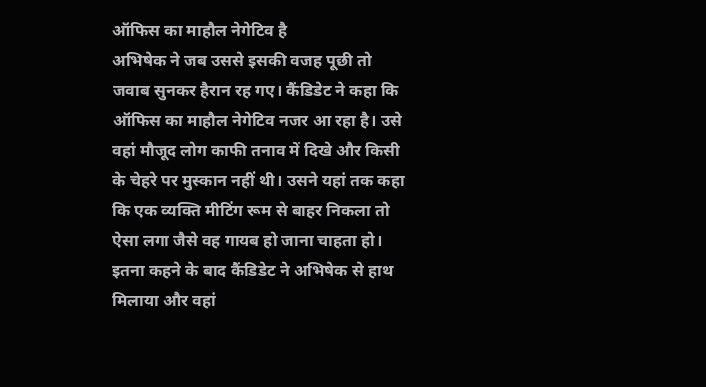ऑफिस का माहौल नेगेटिव है
अभिषेक ने जब उससे इसकी वजह पूछी तो जवाब सुनकर हैरान रह गए। कैंडिडेट ने कहा कि ऑफिस का माहौल नेगेटिव नजर आ रहा है। उसे वहां मौजूद लोग काफी तनाव में दिखे और किसी के चेहरे पर मुस्कान नहीं थी। उसने यहां तक कहा कि एक व्यक्ति मीटिंग रूम से बाहर निकला तो ऐसा लगा जैसे वह गायब हो जाना चाहता हो। इतना कहने के बाद कैंडिडेट ने अभिषेक से हाथ मिलाया और वहां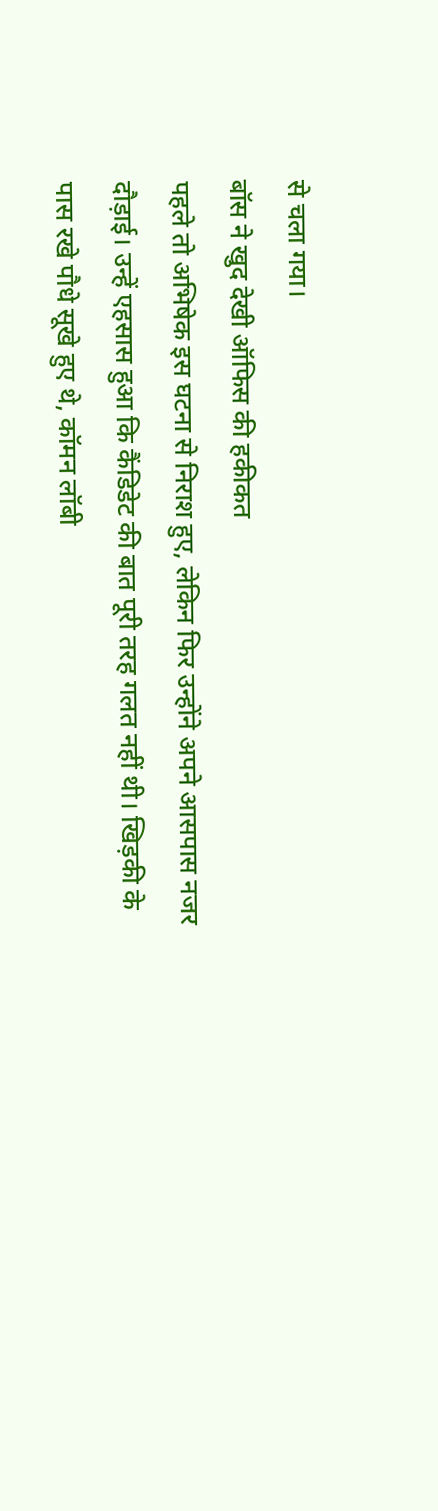से चला गया।
बॉस ने खुद देखी ऑफिस की हकीकत
पहले तो अभिषेक इस घटना से निराश हुए, लेकिन फिर उन्होंने अपने आसपास नजर दौड़ाई। उन्हें एहसास हुआ कि कैंडिडेट की बात पूरी तरह गलत नहीं थी। खिड़की के पास रखे पौधे सूखे हुए थे, कॉमन लॉबी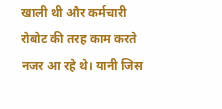खाली थी और कर्मचारी रोबोट की तरह काम करते नजर आ रहे थे। यानी जिस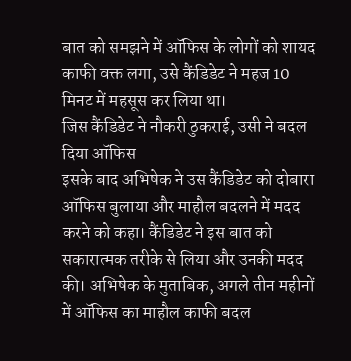बात को समझने में ऑफिस के लोगों को शायद काफी वक्त लगा, उसे कैंडिडेट ने महज 10 मिनट में महसूस कर लिया था।
जिस कैंडिडेट ने नौकरी ठुकराई, उसी ने बदल दिया ऑफिस
इसके बाद अभिषेक ने उस कैंडिडेट को दोबारा ऑफिस बुलाया और माहौल बदलने में मदद करने को कहा। कैंडिडेट ने इस बात को सकारात्मक तरीके से लिया और उनकी मदद की। अभिषेक के मुताबिक, अगले तीन महीनों में ऑफिस का माहौल काफी बदल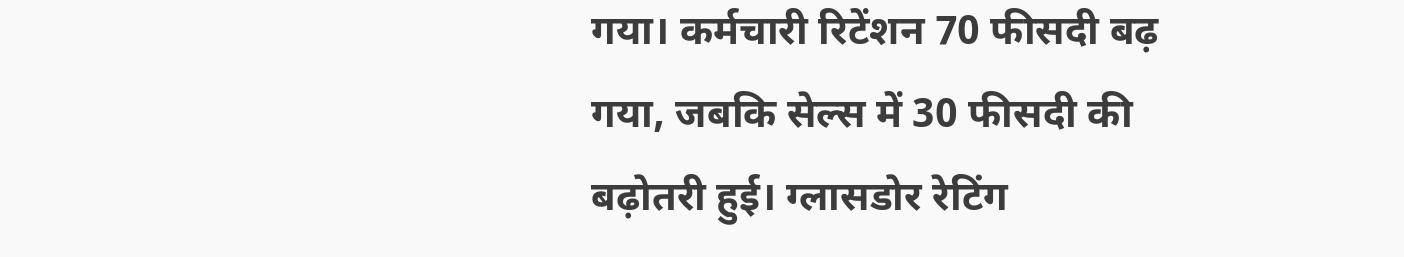गया। कर्मचारी रिटेंशन 70 फीसदी बढ़ गया, जबकि सेल्स में 30 फीसदी की बढ़ोतरी हुई। ग्लासडोर रेटिंग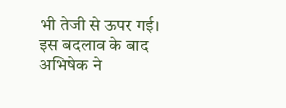भी तेजी से ऊपर गई। इस बदलाव के बाद अभिषेक ने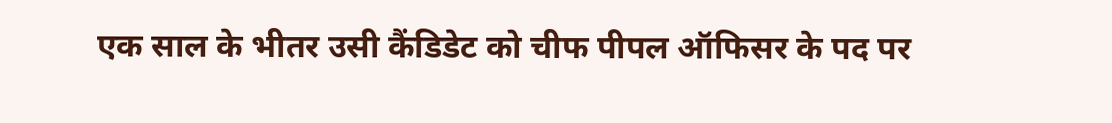एक साल के भीतर उसी कैंडिडेट को चीफ पीपल ऑफिसर के पद पर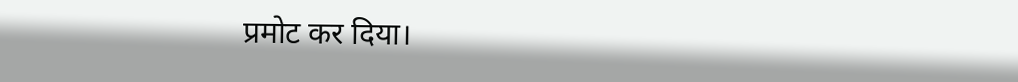प्रमोट कर दिया।